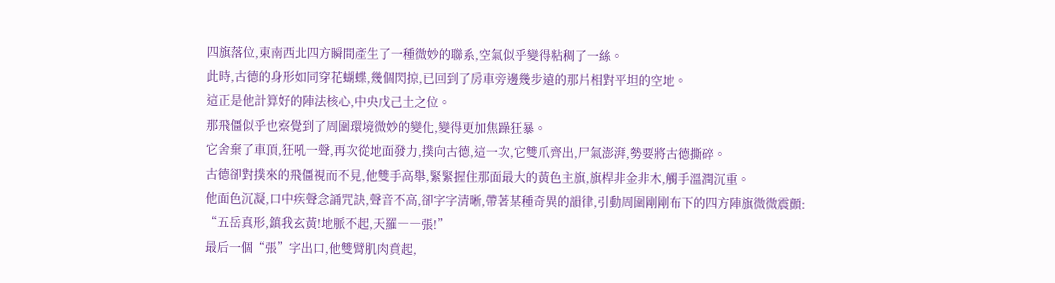四旗落位,東南西北四方瞬間產生了一種微妙的聯系,空氣似乎變得粘稠了一絲。
此時,古德的身形如同穿花蝴蝶,幾個閃掠,已回到了房車旁邊幾步遠的那片相對平坦的空地。
這正是他計算好的陣法核心,中央戊己土之位。
那飛僵似乎也察覺到了周圍環境微妙的變化,變得更加焦躁狂暴。
它舍棄了車頂,狂吼一聲,再次從地面發力,撲向古德,這一次,它雙爪齊出,尸氣澎湃,勢要將古德撕碎。
古德卻對撲來的飛僵視而不見,他雙手高舉,緊緊握住那面最大的黃色主旗,旗桿非金非木,觸手溫潤沉重。
他面色沉凝,口中疾聲念誦咒訣,聲音不高,卻字字清晰,帶著某種奇異的韻律,引動周圍剛剛布下的四方陣旗微微震顫:
“五岳真形,鎮我玄黃!地脈不起,天羅――張!”
最后一個“張”字出口,他雙臂肌肉賁起,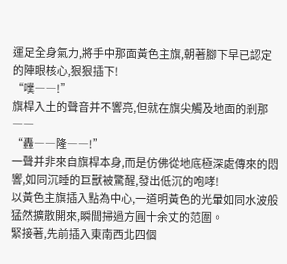運足全身氣力,將手中那面黃色主旗,朝著腳下早已認定的陣眼核心,狠狠插下!
“噗――!”
旗桿入土的聲音并不響亮,但就在旗尖觸及地面的剎那――
“轟――隆――!”
一聲并非來自旗桿本身,而是仿佛從地底極深處傳來的悶響,如同沉睡的巨獸被驚醒,發出低沉的咆哮!
以黃色主旗插入點為中心,一道明黃色的光暈如同水波般猛然擴散開來,瞬間掃過方圓十余丈的范圍。
緊接著,先前插入東南西北四個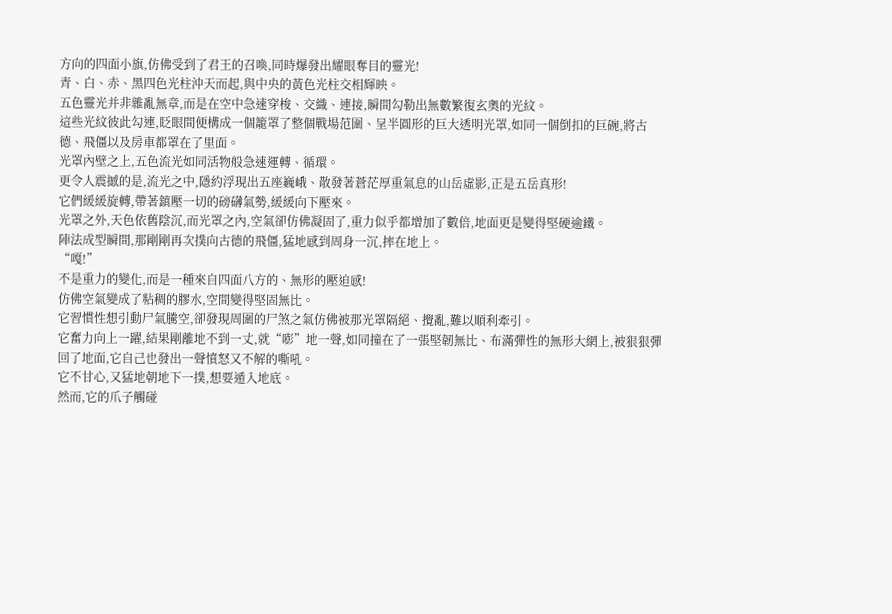方向的四面小旗,仿佛受到了君王的召喚,同時爆發出耀眼奪目的靈光!
青、白、赤、黑四色光柱沖天而起,與中央的黃色光柱交相輝映。
五色靈光并非雜亂無章,而是在空中急速穿梭、交織、連接,瞬間勾勒出無數繁復玄奧的光紋。
這些光紋彼此勾連,眨眼間便構成一個籠罩了整個戰場范圍、呈半圓形的巨大透明光罩,如同一個倒扣的巨碗,將古德、飛僵以及房車都罩在了里面。
光罩內壁之上,五色流光如同活物般急速運轉、循環。
更令人震撼的是,流光之中,隱約浮現出五座巍峨、散發著蒼茫厚重氣息的山岳虛影,正是五岳真形!
它們緩緩旋轉,帶著鎮壓一切的磅礴氣勢,緩緩向下壓來。
光罩之外,天色依舊陰沉,而光罩之內,空氣卻仿佛凝固了,重力似乎都增加了數倍,地面更是變得堅硬逾鐵。
陣法成型瞬間,那剛剛再次撲向古德的飛僵,猛地感到周身一沉,摔在地上。
“嘎!”
不是重力的變化,而是一種來自四面八方的、無形的壓迫感!
仿佛空氣變成了粘稠的膠水,空間變得堅固無比。
它習慣性想引動尸氣騰空,卻發現周圍的尸煞之氣仿佛被那光罩隔絕、攪亂,難以順利牽引。
它奮力向上一躍,結果剛離地不到一丈,就“嘭”地一聲,如同撞在了一張堅韌無比、布滿彈性的無形大網上,被狠狠彈回了地面,它自己也發出一聲憤怒又不解的嘶吼。
它不甘心,又猛地朝地下一撲,想要遁入地底。
然而,它的爪子觸碰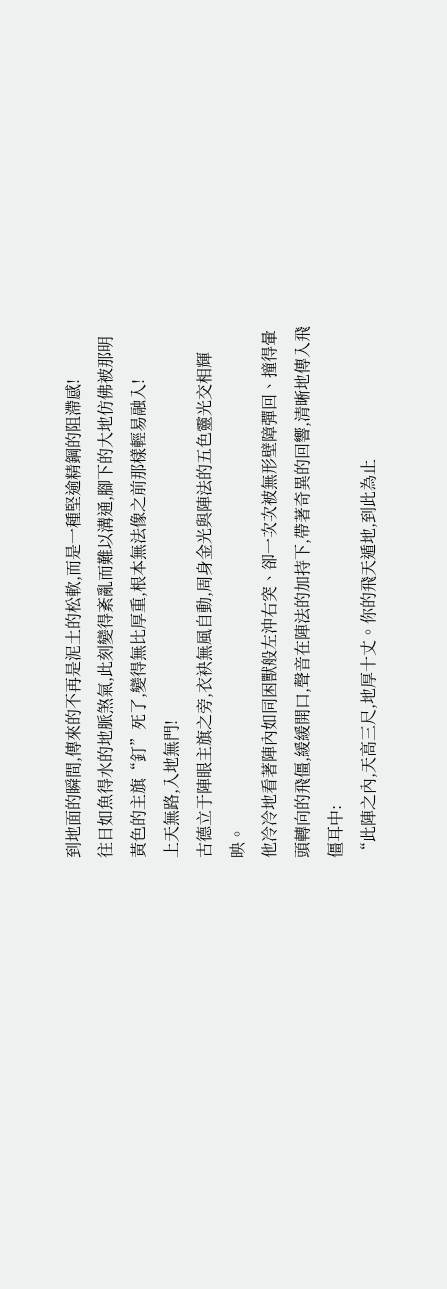到地面的瞬間,傳來的不再是泥土的松軟,而是一種堅逾精鋼的阻滯感!
往日如魚得水的地脈煞氣,此刻變得紊亂而難以溝通,腳下的大地仿佛被那明黃色的主旗“釘”死了,變得無比厚重,根本無法像之前那樣輕易融入!
上天無路,入地無門!
古德立于陣眼主旗之旁,衣袂無風自動,周身金光與陣法的五色靈光交相輝映。
他冷冷地看著陣內如同困獸般左沖右突、卻一次次被無形壁障彈回、撞得暈頭轉向的飛僵,緩緩開口,聲音在陣法的加持下,帶著奇異的回響,清晰地傳入飛僵耳中:
“此陣之內,天高三尺,地厚十丈。你的飛天遁地,到此為止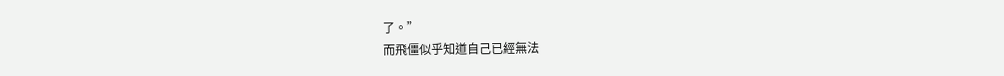了。”
而飛僵似乎知道自己已經無法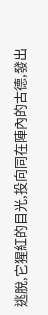逃脫,它猩紅的目光,投向同在陣內的古德,發出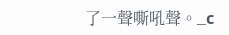了一聲嘶吼聲。_c